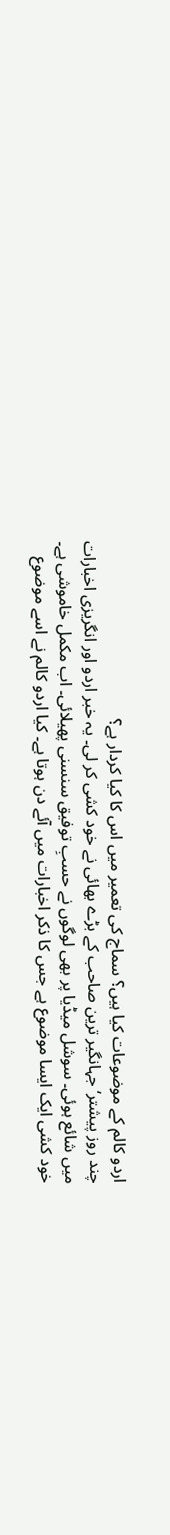اردو کالم کے موضوعات کیا ہیں؟ سماج کی تعمیر میں اس کا کیا کردار ہے؟
چند روز پیشتر‘ جہانگیر ترین صاحب کے بڑے بھائی نے خود کشی کر لی۔ یہ خبر اردو اور انگریزی اخبارات میں شائع ہوئی۔ سوشل میڈیا پر بھی لوگوں نے حسبِ توفیق سنسنی پھیلائی۔ اب مکمل خاموشی ہے۔ خود کشی ایک ایسا موضوع ہے جس کا ذکر اخبارات میں آئے دن ہوتا ہے۔ کیا اردو کالم نے اسے موضوع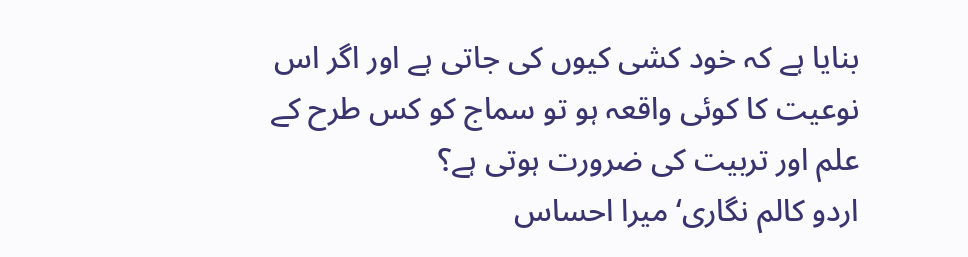بنایا ہے کہ خود کشی کیوں کی جاتی ہے اور اگر اس نوعیت کا کوئی واقعہ ہو تو سماج کو کس طرح کے علم اور تربیت کی ضرورت ہوتی ہے؟
اردو کالم نگاری‘ میرا احساس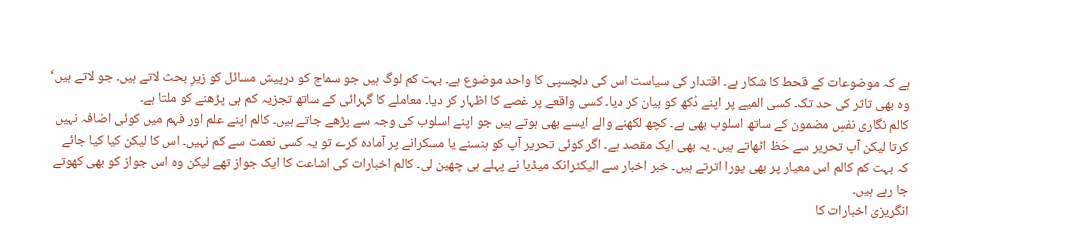ہے کہ موضوعات کے قحط کا شکار ہے۔ اقتدار کی سیاست اس کی دلچسپی کا واحد موضوع ہے۔ بہت کم لوگ ہیں جو سماج کو درپیش مسائل کو زیرِ بحث لاتے ہیں۔ جو لاتے ہیں‘ وہ بھی تاثر کی حد تک۔ کسی المیے پر اپنے دُکھ کو بیان کر دیا۔ کسی واقعے پر غصے کا اظہار کر دیا۔ معاملے کا گہرائی کے ساتھ تجزیہ کم ہی پڑھنے کو ملتا ہے۔
کالم نگاری نفسِ مضمون کے ساتھ اسلوب بھی ہے۔ کچھ لکھنے والے ایسے بھی ہوتے ہیں جو اپنے اسلوب کی وجہ سے پڑھے جاتے ہیں۔ کالم اپنے علم اور فہم میں کوئی اضافہ نہیں کرتا لیکن آپ تحریر سے حَظ اٹھاتے ہیں۔ یہ بھی ایک مقصد ہے۔ اگر کوئی تحریر آپ کو ہنسنے یا مسکرانے پر آمادہ کرے تو یہ کسی نعمت سے کم نہیں۔ اس کا لیکن کیا کیا جائے کہ بہت کم کالم اس معیار پر بھی پورا اترتے ہیں۔ خبر اخبار سے الیکٹرانک میڈیا نے پہلے ہی چھین لی۔ کالم اخبارات کی اشاعت کا ایک جواز تھے لیکن وہ اس جواز کو بھی کھوتے جا رہے ہیں۔
انگریزی اخبارات کا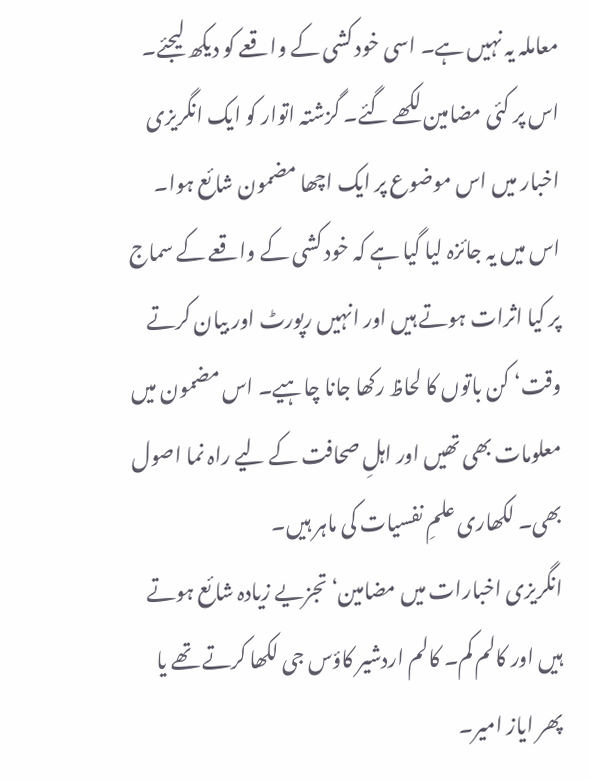معاملہ یہ نہیں ہے۔ اسی خود کشی کے واقعے کو دیکھ لیجئے۔ اس پر کئی مضامین لکھے گئے۔ گزشتہ اتوار کو ایک انگریزی اخبار میں اس موضوع پر ایک اچھا مضمون شائع ہوا۔ اس میں یہ جائزہ لیا گیا ہے کہ خود کشی کے واقعے کے سماج پر کیا اثرات ہوتے ہیں اور انہیں رپورٹ اور بیان کرتے وقت‘ کن باتوں کا لحاظ رکھا جانا چاہیے۔ اس مضمون میں معلومات بھی تھیں اور اہلِ صحافت کے لیے راہ نما اصول بھی۔ لکھاری علمِ نفسیات کی ماہر ہیں۔
انگریزی اخبارات میں مضامین‘ تجزیے زیادہ شائع ہوتے ہیں اور کالم کم۔ کالم اردشیر کاؤس جی لکھا کرتے تھے یا پھر ایاز امیر۔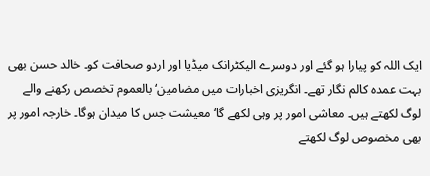ایک اللہ کو پیارا ہو گئے اور دوسرے الیکٹرانک میڈیا اور اردو صحافت کو۔ خالد حسن بھی بہت عمدہ کالم نگار تھے۔ انگریزی اخبارات میں مضامین‘ بالعموم تخصص رکھنے والے لوگ لکھتے ہیں۔ معاشی امور پر وہی لکھے گا‘ معیشت جس کا میدان ہوگا۔ خارجہ امور پر بھی مخصوص لوگ لکھتے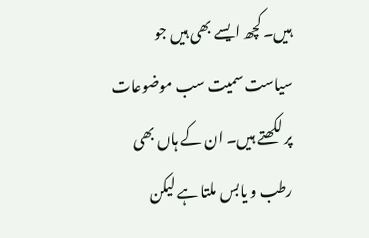ہیں۔ کچھ ایسے بھی ہیں جو سیاست سمیت سب موضوعات پر لکھتے ہیں۔ ان کے ہاں بھی رطب و یابس ملتا ہے لیکن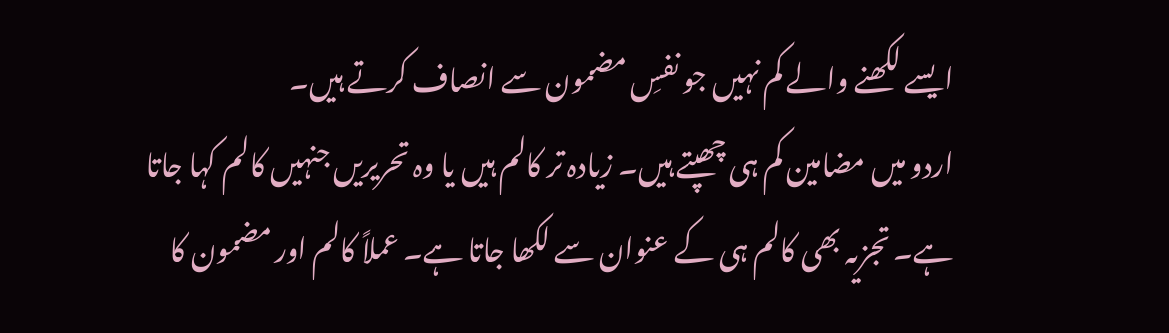ایسے لکھنے والے کم نہیں جو نفسِ مضمون سے انصاف کرتے ہیں۔
اردو میں مضامین کم ہی چھپتے ہیں۔ زیادہ تر کالم ہیں یا وہ تحریریں جنہیں کالم کہا جاتا ہے۔ تجزیہ بھی کالم ہی کے عنوان سے لکھا جاتا ہے۔ عملاً کالم اور مضمون کا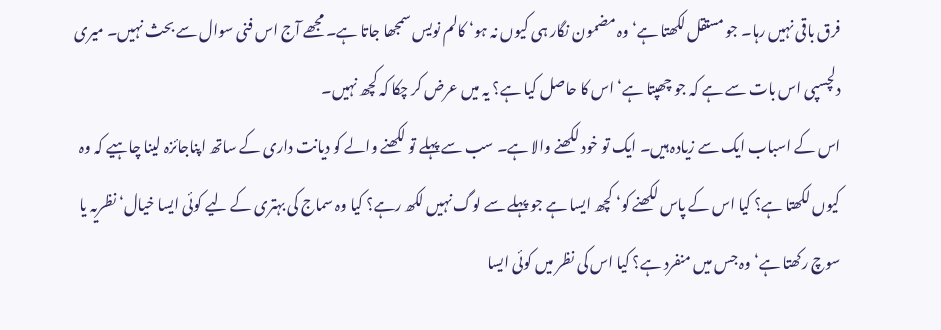فرق باقی نہیں رہا۔ جو مستقل لکھتا ہے‘ وہ مضمون نگار ہی کیوں نہ ہو‘ کالم نویس سمجھا جاتا ہے۔ مجھے آج اس فنی سوال سے بحث نہیں۔ میری دلچسپی اس بات سے ہے کہ جو چھپتا ہے‘ اس کا حاصل کیا ہے؟ یہ میں عرض کر چکا کہ کچھ نہیں۔
اس کے اسباب ایک سے زیادہ ہیں۔ ایک تو خود لکھنے والا ہے۔ سب سے پہلے تو لکھنے والے کو دیانت داری کے ساتھ اپناجائزہ لینا چاہیے کہ وہ کیوں لکھتا ہے؟ کیا اس کے پاس لکھنے کو‘ کچھ ایسا ہے جو پہلے سے لوگ نہیں لکھ رہے؟ کیا وہ سماج کی بہتری کے لیے کوئی ایسا خیال‘ نظریہ یا سوچ رکھتا ہے‘ وہ جس میں منفرد ہے؟ کیا اس کی نظر میں کوئی ایسا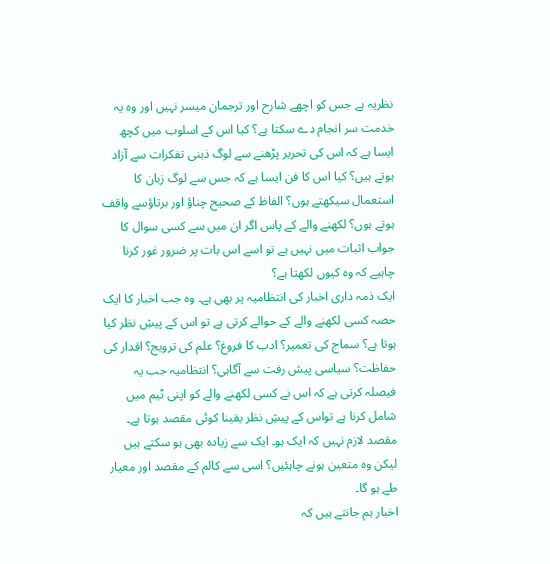نظریہ ہے جس کو اچھے شارح اور ترجمان میسر نہیں اور وہ یہ خدمت سر انجام دے سکتا ہے؟ کیا اس کے اسلوب میں کچھ ایسا ہے کہ اس کی تحریر پڑھنے سے لوگ ذہنی تفکرات سے آزاد ہوتے ہیں؟ کیا اس کا فن ایسا ہے کہ جس سے لوگ زبان کا استعمال سیکھتے ہوں؟ الفاظ کے صحیح چناؤ اور برتاؤسے واقف ہوتے ہوں؟ لکھنے والے کے پاس اگر ان میں سے کسی سوال کا جواب اثبات میں نہیں ہے تو اسے اس بات پر ضرور غور کرنا چاہیے کہ وہ کیوں لکھتا ہے؟
ایک ذمہ داری اخبار کی انتظامیہ پر بھی ہے۔ وہ جب اخبار کا ایک حصہ کسی لکھنے والے کے حوالے کرتی ہے تو اس کے پیشِ نظر کیا ہوتا ہے؟ سماج کی تعمیر؟ ادب کا فروغ؟ علم کی ترویج؟ اقدار کی حفاظت؟ سیاسی پیش رفت سے آگاہی؟ انتظامیہ جب یہ فیصلہ کرتی ہے کہ اس نے کسی لکھنے والے کو اپنی ٹیم میں شامل کرنا ہے تواس کے پیشِ نظر یقینا کوئی مقصد ہوتا ہے۔ مقصد لازم نہیں کہ ایک ہو۔ ایک سے زیادہ بھی ہو سکتے ہیں لیکن وہ متعین ہونے چاہئیں؟ اسی سے کالم کے مقصد اور معیار طے ہو گا۔
اخبار ہم جانتے ہیں کہ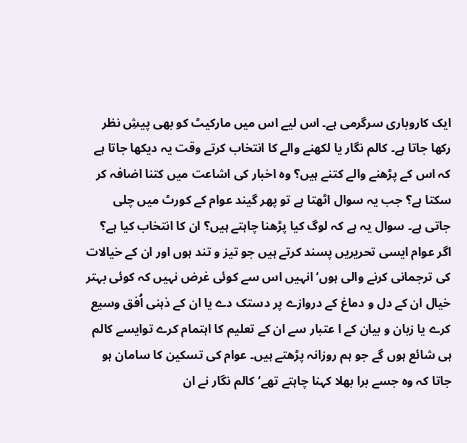ایک کاروباری سرگرمی ہے۔ اس لیے اس میں مارکیٹ کو بھی پیشِ نظر رکھا جاتا ہے۔ کالم نگار یا لکھنے والے کا انتخاب کرتے وقت یہ دیکھا جاتا ہے کہ اس کے پڑھنے والے کتنے ہیں؟ وہ اخبار کی اشاعت میں کتنا اضافہ کر سکتا ہے؟ جب یہ سوال اٹھتا ہے تو پھر گیند عوام کے کورٹ میں چلی جاتی ہے۔ سوال یہ ہے کہ لوگ کیا پڑھنا چاہتے ہیں؟ ان کا انتخاب کیا ہے؟ اگر عوام ایسی تحریریں پسند کرتے ہیں جو تیز و تند ہوں اور ان کے خیالات کی ترجمانی کرنے والی ہوں‘ انہیں اس سے کوئی غرض نہیں کہ کوئی بہتر خیال ان کے دل و دماغ کے دروازے پر دستک دے یا ان کے ذہنی اُفق وسیع کرے یا زبان و بیان کے ا عتبار سے ان کے تعلیم کا اہتمام کرے توایسے کالم ہی شائع ہوں گے جو ہم روزانہ پڑھتے ہیں۔ عوام کی تسکین کا سامان ہو جاتا کہ وہ جسے برا بھلا کہنا چاہتے تھے‘ کالم نگار نے ان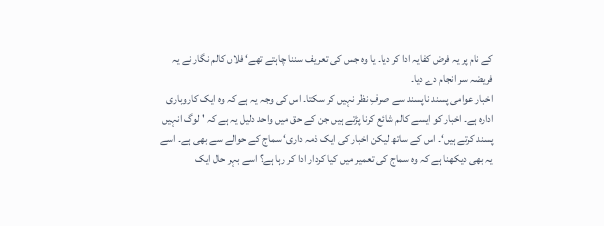کے نام پر یہ فرض کفایہ ادا کر دیا۔ یا وہ جس کی تعریف سننا چاہتے تھے‘ فلاں کالم نگار نے یہ فریضہ سر انجام دے دیا۔
اخبار عوامی پسند ناپسند سے صرفِ نظر نہیں کر سکتا۔ اس کی وجہ یہ ہے کہ وہ ایک کاروباری ادارہ ہے۔ اخبار کو ایسے کالم شائع کرنا پڑتے ہیں جن کے حق میں واحد دلیل یہ ہے کہ 'لوگ انہیں پسند کرتے ہیں‘۔ اس کے ساتھ لیکن اخبار کی ایک ذمہ داری‘ سماج کے حوالے سے بھی ہے۔ اسے یہ بھی دیکھنا ہے کہ وہ سماج کی تعمیر میں کیا کردار ادا کر رہا ہے؟ اسے بہر حال ایک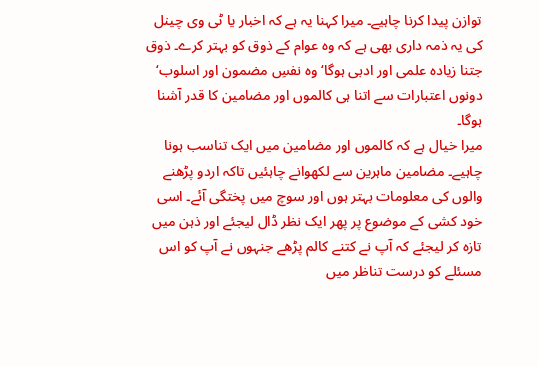توازن پیدا کرنا چاہیے۔ میرا کہنا یہ ہے کہ اخبار یا ٹی وی چینل کی یہ ذمہ داری بھی ہے کہ وہ عوام کے ذوق کو بہتر کرے۔ ذوق جتنا زیادہ علمی اور ادبی ہوگا‘ وہ نفسِ مضمون اور اسلوب‘ دونوں اعتبارات سے اتنا ہی کالموں اور مضامین کا قدر آشنا ہوگا۔
میرا خیال ہے کہ کالموں اور مضامین میں ایک تناسب ہونا چاہیے۔ مضامین ماہرین سے لکھوانے چاہئیں تاکہ اردو پڑھنے والوں کی معلومات بہتر ہوں اور سوچ میں پختگی آئے۔ اسی خود کشی کے موضوع پر پھر ایک نظر ڈال لیجئے اور ذہن میں تازہ کر لیجئے کہ آپ نے کتنے کالم پڑھے جنہوں نے آپ کو اس مسئلے کو درست تناظر میں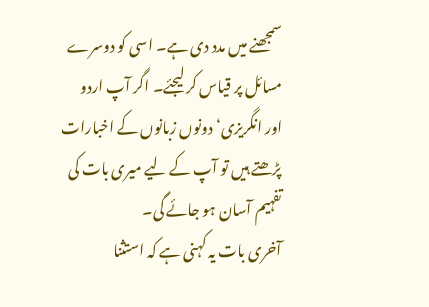سمجھنے میں مدد دی ہے۔ اسی کو دوسرے مسائل پر قیاس کر لیجئے۔ اگر آپ اردو اور انگریزی‘ دونوں زبانوں کے اخبارات پڑھتے ہیں تو آپ کے لیے میری بات کی تفہیم آسان ہو جائے گی۔
آخری بات یہ کہنی ہے کہ استثنا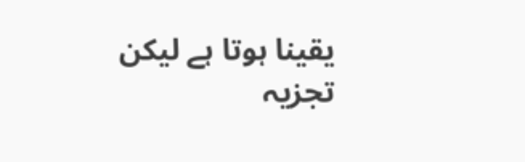یقینا ہوتا ہے لیکن تجزیہ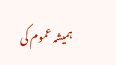ہمیشہ عموم کی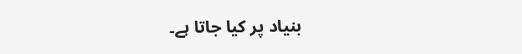بنیاد پر کیا جاتا ہے۔